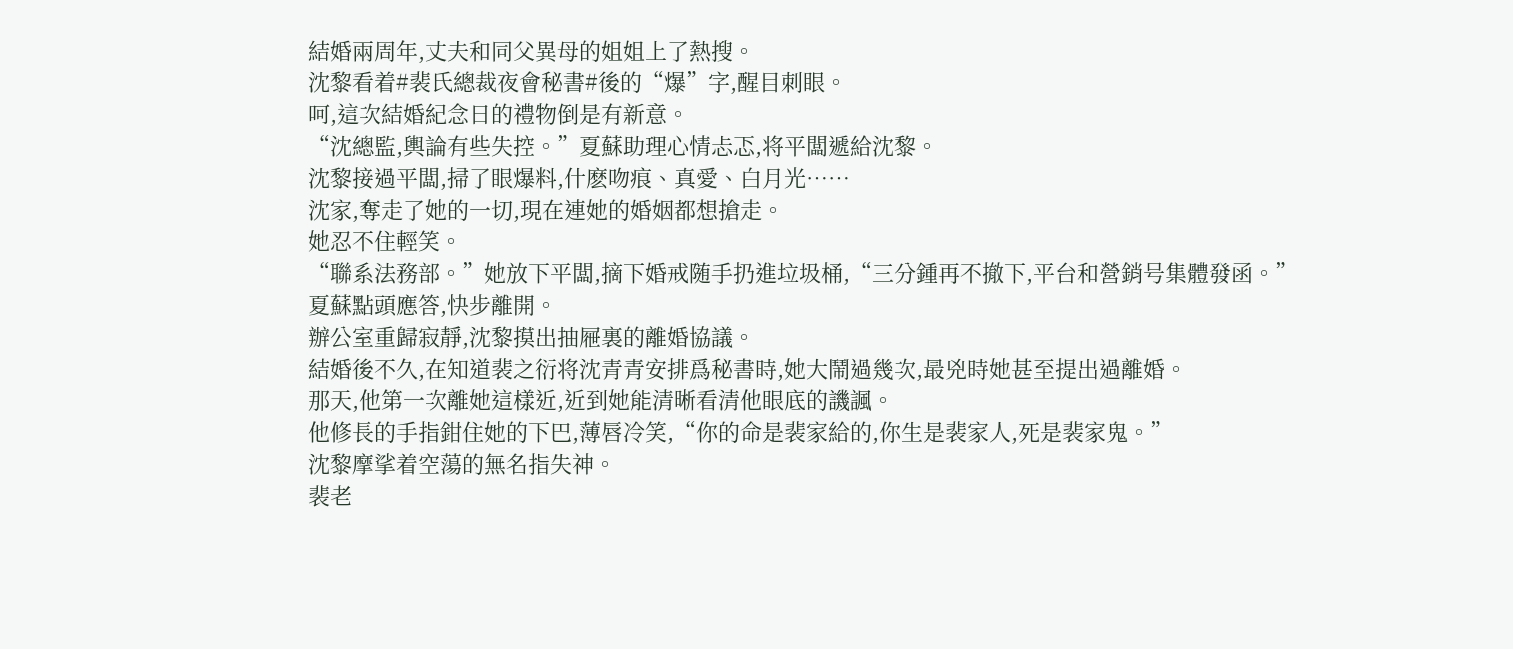結婚兩周年,丈夫和同父異母的姐姐上了熱搜。
沈黎看着#裴氏總裁夜會秘書#後的“爆”字,醒目刺眼。
呵,這次結婚紀念日的禮物倒是有新意。
“沈總監,輿論有些失控。”夏蘇助理心情忐忑,将平闆遞給沈黎。
沈黎接過平闆,掃了眼爆料,什麽吻痕、真愛、白月光……
沈家,奪走了她的一切,現在連她的婚姻都想搶走。
她忍不住輕笑。
“聯系法務部。”她放下平闆,摘下婚戒随手扔進垃圾桶,“三分鍾再不撤下,平台和營銷号集體發函。”
夏蘇點頭應答,快步離開。
辦公室重歸寂靜,沈黎摸出抽屜裏的離婚協議。
結婚後不久,在知道裴之衍将沈青青安排爲秘書時,她大鬧過幾次,最兇時她甚至提出過離婚。
那天,他第一次離她這樣近,近到她能清晰看清他眼底的譏諷。
他修長的手指鉗住她的下巴,薄唇冷笑,“你的命是裴家給的,你生是裴家人,死是裴家鬼。”
沈黎摩挲着空蕩的無名指失神。
裴老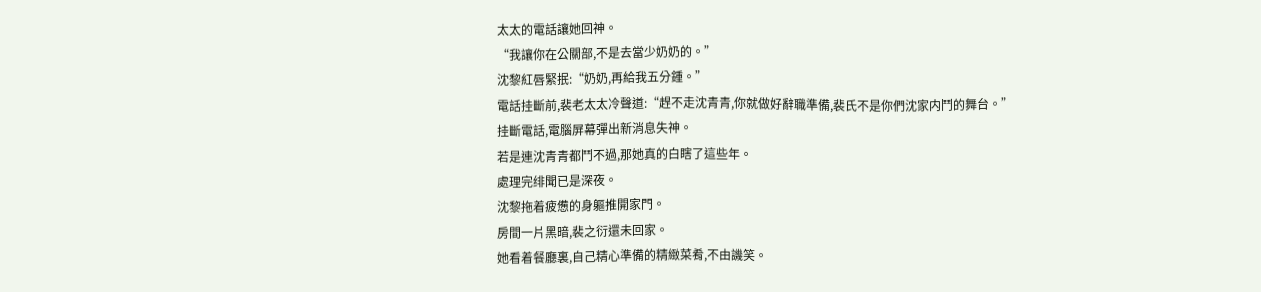太太的電話讓她回神。
“我讓你在公關部,不是去當少奶奶的。”
沈黎紅唇緊抿:“奶奶,再給我五分鍾。”
電話挂斷前,裴老太太冷聲道:“趕不走沈青青,你就做好辭職準備,裴氏不是你們沈家内鬥的舞台。”
挂斷電話,電腦屏幕彈出新消息失神。
若是連沈青青都鬥不過,那她真的白瞎了這些年。
處理完绯聞已是深夜。
沈黎拖着疲憊的身軀推開家門。
房間一片黑暗,裴之衍還未回家。
她看着餐廳裏,自己精心準備的精緻菜肴,不由譏笑。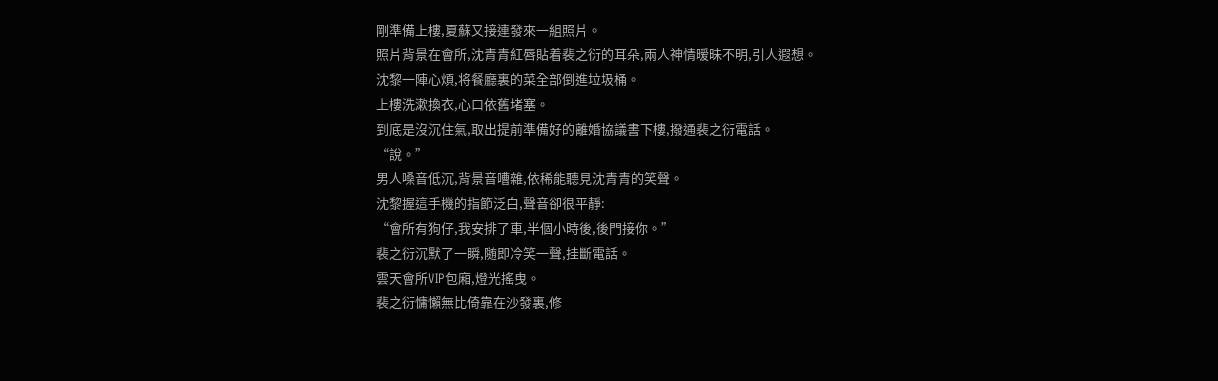剛準備上樓,夏蘇又接連發來一組照片。
照片背景在會所,沈青青紅唇貼着裴之衍的耳朵,兩人神情暧昧不明,引人遐想。
沈黎一陣心煩,将餐廳裏的菜全部倒進垃圾桶。
上樓洗漱換衣,心口依舊堵塞。
到底是沒沉住氣,取出提前準備好的離婚協議書下樓,撥通裴之衍電話。
“說。”
男人嗓音低沉,背景音嘈雜,依稀能聽見沈青青的笑聲。
沈黎握這手機的指節泛白,聲音卻很平靜:
“會所有狗仔,我安排了車,半個小時後,後門接你。”
裴之衍沉默了一瞬,随即冷笑一聲,挂斷電話。
雲天會所VIP包廂,燈光搖曳。
裴之衍慵懶無比倚靠在沙發裏,修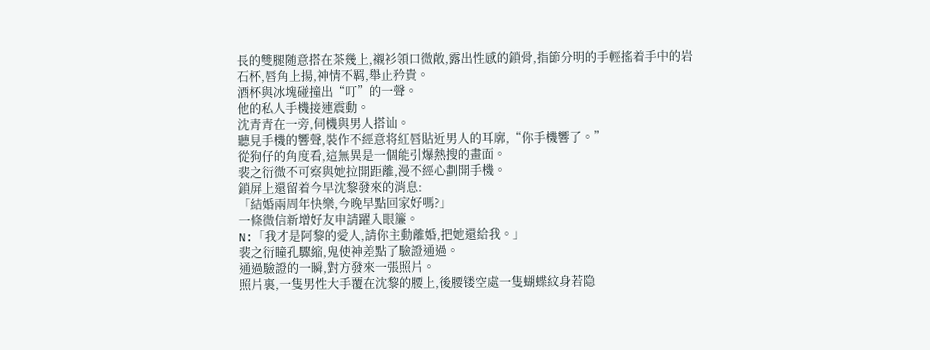長的雙腿随意搭在茶幾上,襯衫領口微敞,露出性感的鎖骨,指節分明的手輕搖着手中的岩石杯,唇角上揚,神情不羁,舉止矜貴。
酒杯與冰塊碰撞出“叮”的一聲。
他的私人手機接連震動。
沈青青在一旁,伺機與男人搭讪。
聽見手機的響聲,裝作不經意将紅唇貼近男人的耳廓,“你手機響了。”
從狗仔的角度看,這無異是一個能引爆熱搜的畫面。
裴之衍微不可察與她拉開距離,漫不經心劃開手機。
鎖屏上還留着今早沈黎發來的消息:
「結婚兩周年快樂,今晚早點回家好嗎?」
一條微信新增好友申請躍入眼簾。
N:「我才是阿黎的愛人,請你主動離婚,把她還給我。」
裴之衍瞳孔驟縮,鬼使神差點了驗證通過。
通過驗證的一瞬,對方發來一張照片。
照片裏,一隻男性大手覆在沈黎的腰上,後腰镂空處一隻蝴蝶紋身若隐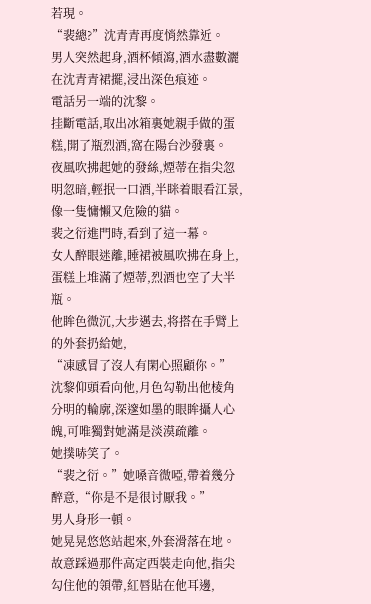若現。
“裴總?”沈青青再度悄然靠近。
男人突然起身,酒杯傾瀉,酒水盡數灑在沈青青裙擺,浸出深色痕迹。
電話另一端的沈黎。
挂斷電話,取出冰箱裏她親手做的蛋糕,開了瓶烈酒,窩在陽台沙發裏。
夜風吹拂起她的發絲,煙蒂在指尖忽明忽暗,輕抿一口酒,半眯着眼看江景,像一隻慵懶又危險的貓。
裴之衍進門時,看到了這一幕。
女人醉眼迷離,睡裙被風吹拂在身上,蛋糕上堆滿了煙蒂,烈酒也空了大半瓶。
他眸色微沉,大步邁去,将搭在手臂上的外套扔給她,
“凍感冒了沒人有閑心照顧你。”
沈黎仰頭看向他,月色勾勒出他棱角分明的輪廓,深邃如墨的眼眸攝人心魄,可唯獨對她滿是淡漠疏離。
她撲哧笑了。
“裴之衍。”她嗓音微啞,帶着幾分醉意,“你是不是很讨厭我。”
男人身形一頓。
她晃晃悠悠站起來,外套滑落在地。
故意踩過那件高定西裝走向他,指尖勾住他的領帶,紅唇貼在他耳邊,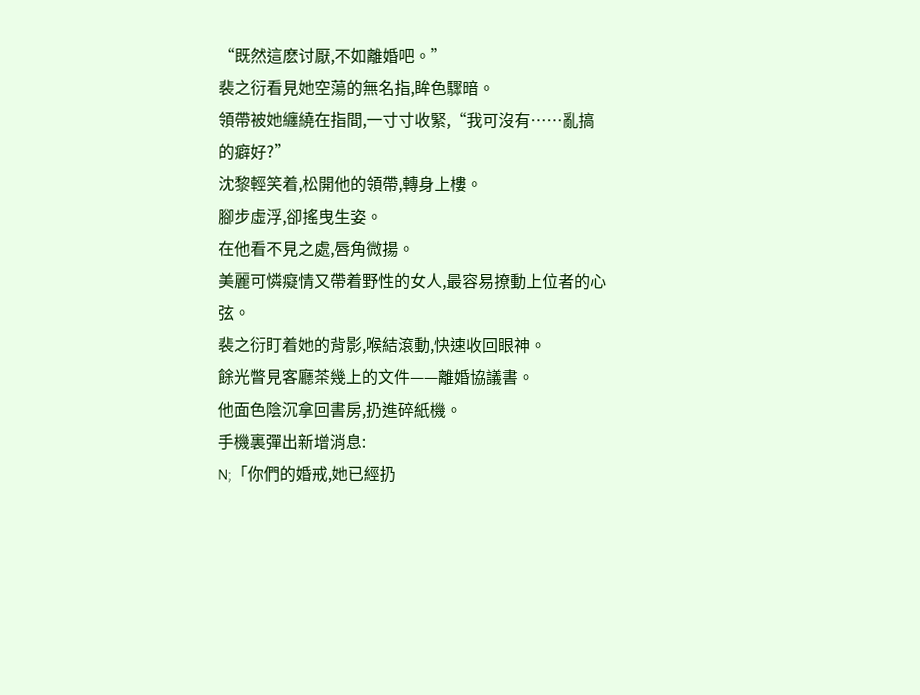“既然這麽讨厭,不如離婚吧。”
裴之衍看見她空蕩的無名指,眸色驟暗。
領帶被她纏繞在指間,一寸寸收緊,“我可沒有……亂搞的癖好?”
沈黎輕笑着,松開他的領帶,轉身上樓。
腳步虛浮,卻搖曳生姿。
在他看不見之處,唇角微揚。
美麗可憐癡情又帶着野性的女人,最容易撩動上位者的心弦。
裴之衍盯着她的背影,喉結滾動,快速收回眼神。
餘光瞥見客廳茶幾上的文件——離婚協議書。
他面色陰沉拿回書房,扔進碎紙機。
手機裏彈出新增消息:
N;「你們的婚戒,她已經扔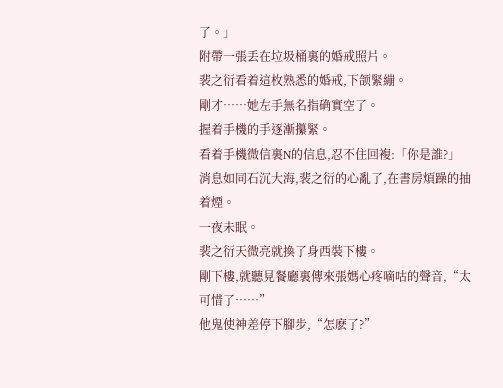了。」
附帶一張丢在垃圾桶裏的婚戒照片。
裴之衍看着這枚熟悉的婚戒,下颌緊繃。
剛才……她左手無名指确實空了。
握着手機的手逐漸攥緊。
看着手機微信裏N的信息,忍不住回複:「你是誰?」
消息如同石沉大海,裴之衍的心亂了,在書房煩躁的抽着煙。
一夜未眠。
裴之衍天微亮就換了身西裝下樓。
剛下樓,就聽見餐廳裏傳來張媽心疼嘀咕的聲音,“太可惜了……”
他鬼使神差停下腳步,“怎麽了?”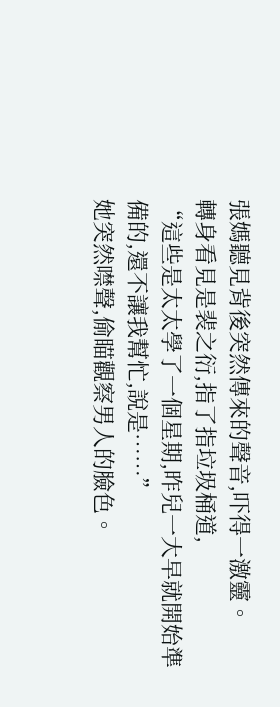張媽聽見背後突然傳來的聲音,吓得一激靈。
轉身看見是裴之衍,指了指垃圾桶道,
“這些是太太學了一個星期,昨兒一大早就開始準備的,還不讓我幫忙,說是……”
她突然噤聲,偷瞄觀察男人的臉色。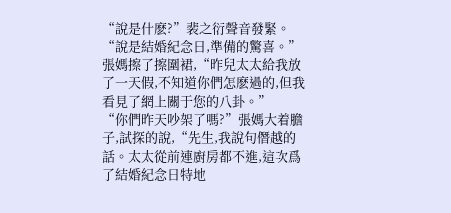“說是什麽?”裴之衍聲音發緊。
“說是結婚紀念日,準備的驚喜。”張媽擦了擦圍裙,“昨兒太太給我放了一天假,不知道你們怎麽過的,但我看見了網上關于您的八卦。”
“你們昨天吵架了嗎?”張媽大着膽子,試探的說,“先生,我說句僭越的話。太太從前連廚房都不進,這次爲了結婚紀念日特地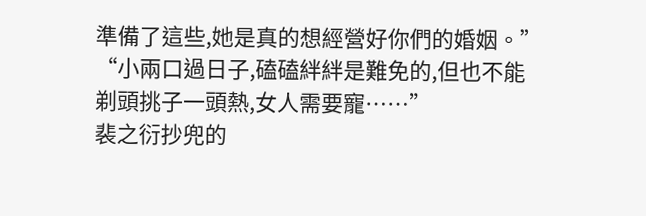準備了這些,她是真的想經營好你們的婚姻。”
“小兩口過日子,磕磕絆絆是難免的,但也不能剃頭挑子一頭熱,女人需要寵……”
裴之衍抄兜的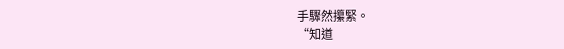手驟然攥緊。
“知道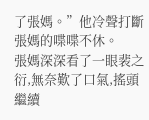了張媽。”他冷聲打斷張媽的喋喋不休。
張媽深深看了一眼裴之衍,無奈歎了口氣,搖頭繼續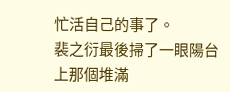忙活自己的事了。
裴之衍最後掃了一眼陽台上那個堆滿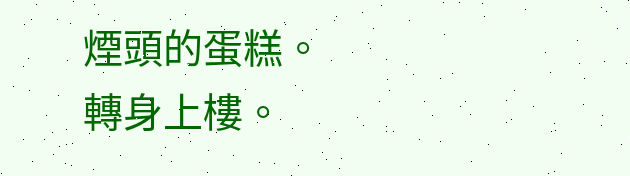煙頭的蛋糕。
轉身上樓。